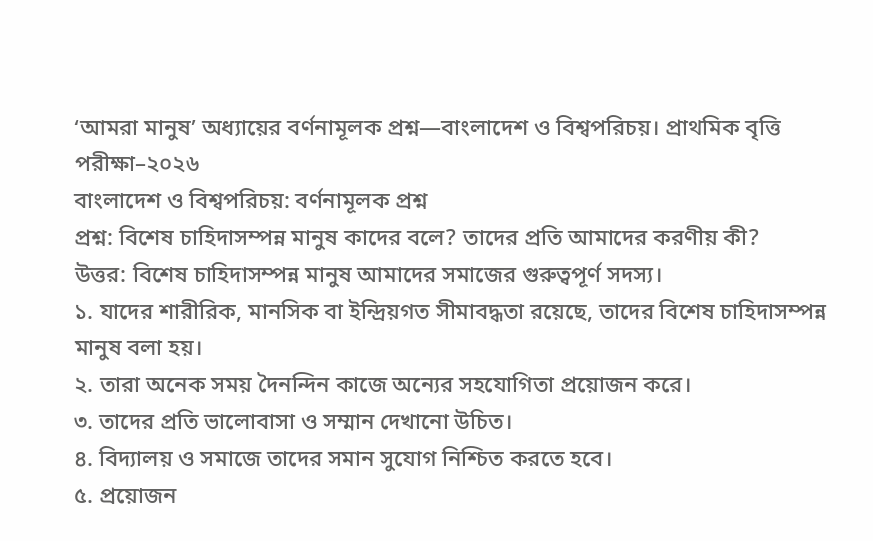‘আমরা মানুষ’ অধ্যায়ের বর্ণনামূলক প্রশ্ন—বাংলাদেশ ও বিশ্বপরিচয়। প্রাথমিক বৃত্তি পরীক্ষা–২০২৬
বাংলাদেশ ও বিশ্বপরিচয়: বর্ণনামূলক প্রশ্ন
প্রশ্ন: বিশেষ চাহিদাসম্পন্ন মানুষ কাদের বলে? তাদের প্রতি আমাদের করণীয় কী?
উত্তর: বিশেষ চাহিদাসম্পন্ন মানুষ আমাদের সমাজের গুরুত্বপূর্ণ সদস্য।
১. যাদের শারীরিক, মানসিক বা ইন্দ্রিয়গত সীমাবদ্ধতা রয়েছে, তাদের বিশেষ চাহিদাসম্পন্ন মানুষ বলা হয়।
২. তারা অনেক সময় দৈনন্দিন কাজে অন্যের সহযোগিতা প্রয়োজন করে।
৩. তাদের প্রতি ভালোবাসা ও সম্মান দেখানো উচিত।
৪. বিদ্যালয় ও সমাজে তাদের সমান সুযোগ নিশ্চিত করতে হবে।
৫. প্রয়োজন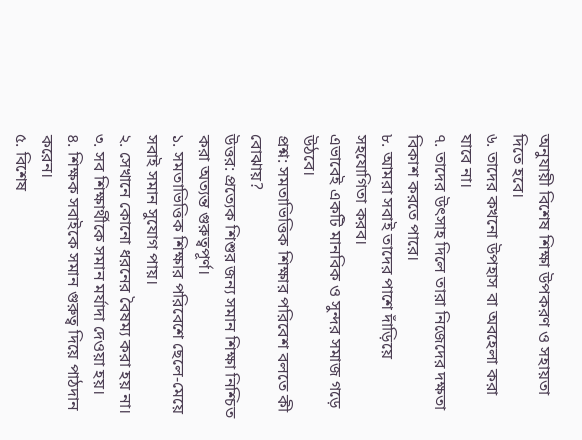অনুযায়ী বিশেষ শিক্ষা উপকরণ ও সহায়তা দিতে হবে।
৬. তাদের কখনো উপহাস বা অবহেলা করা যাবে না।
৭. তাদের উৎসাহ দিলে তারা নিজেদের দক্ষতা বিকাশ করতে পারে।
৮. আমরা সবাই তাদের পাশে দাঁড়িয়ে সহযোগিতা করব।
এভাবেই একটি মানবিক ও সুন্দর সমাজ গড়ে উঠবে।
প্রশ্ন: সমতাভিত্তিক শিক্ষার পরিবেশ বলতে কী বোঝায়?
উত্তর: প্রত্যেক শিশুর জন্য সমান শিক্ষা নিশ্চিত করা অত্যন্ত গুরুত্বপূর্ণ।
১. সমতাভিত্তিক শিক্ষার পরিবেশে ছেলে-মেয়ে সবাই সমান সুযোগ পায়।
২. সেখানে কোনো ধরনের বৈষম্য করা হয় না।
৩. সব শিক্ষার্থীকে সমান মর্যাদা দেওয়া হয়।
৪. শিক্ষক সবাইকে সমান গুরুত্ব দিয়ে পাঠদান করেন।
৫. বিশেষ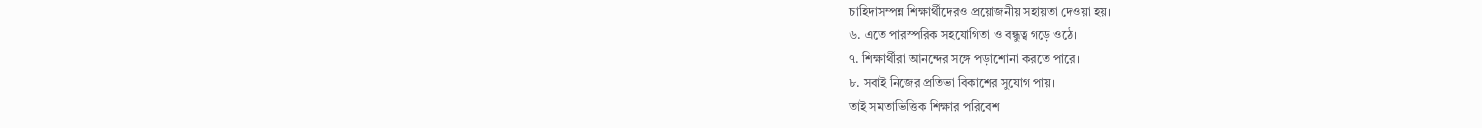চাহিদাসম্পন্ন শিক্ষার্থীদেরও প্রয়োজনীয় সহায়তা দেওয়া হয়।
৬. এতে পারস্পরিক সহযোগিতা ও বন্ধুত্ব গড়ে ওঠে।
৭. শিক্ষার্থীরা আনন্দের সঙ্গে পড়াশোনা করতে পারে।
৮. সবাই নিজের প্রতিভা বিকাশের সুযোগ পায়।
তাই সমতাভিত্তিক শিক্ষার পরিবেশ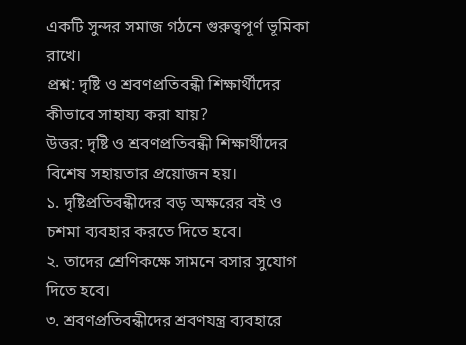একটি সুন্দর সমাজ গঠনে গুরুত্বপূর্ণ ভূমিকা রাখে।
প্রশ্ন: দৃষ্টি ও শ্রবণপ্রতিবন্ধী শিক্ষার্থীদের কীভাবে সাহায্য করা যায়?
উত্তর: দৃষ্টি ও শ্রবণপ্রতিবন্ধী শিক্ষার্থীদের বিশেষ সহায়তার প্রয়োজন হয়।
১. দৃষ্টিপ্রতিবন্ধীদের বড় অক্ষরের বই ও চশমা ব্যবহার করতে দিতে হবে।
২. তাদের শ্রেণিকক্ষে সামনে বসার সুযোগ দিতে হবে।
৩. শ্রবণপ্রতিবন্ধীদের শ্রবণযন্ত্র ব্যবহারে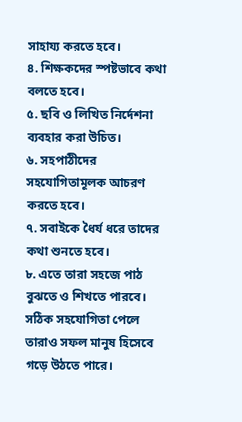সাহায্য করতে হবে।
৪. শিক্ষকদের স্পষ্টভাবে কথা বলতে হবে।
৫. ছবি ও লিখিত নির্দেশনা ব্যবহার করা উচিত।
৬. সহপাঠীদের সহযোগিতামূলক আচরণ করতে হবে।
৭. সবাইকে ধৈর্য ধরে তাদের কথা শুনতে হবে।
৮. এতে তারা সহজে পাঠ বুঝতে ও শিখতে পারবে।
সঠিক সহযোগিতা পেলে তারাও সফল মানুষ হিসেবে গড়ে উঠতে পারে।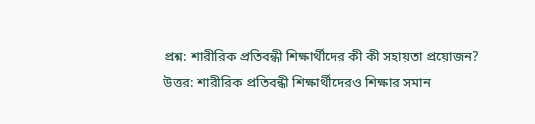প্রশ্ন: শারীরিক প্রতিবন্ধী শিক্ষার্থীদের কী কী সহায়তা প্রয়োজন?
উত্তর: শারীরিক প্রতিবন্ধী শিক্ষার্থীদেরও শিক্ষার সমান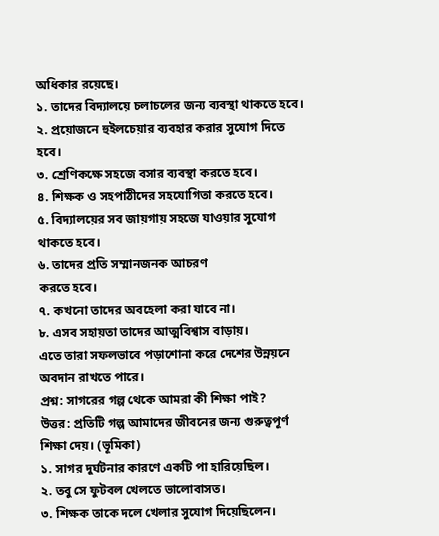অধিকার রয়েছে।
১. তাদের বিদ্যালয়ে চলাচলের জন্য ব্যবস্থা থাকতে হবে।
২. প্রয়োজনে হুইলচেয়ার ব্যবহার করার সুযোগ দিতে হবে।
৩. শ্রেণিকক্ষে সহজে বসার ব্যবস্থা করতে হবে।
৪. শিক্ষক ও সহপাঠীদের সহযোগিতা করতে হবে।
৫. বিদ্যালয়ের সব জায়গায় সহজে যাওয়ার সুযোগ থাকতে হবে।
৬. তাদের প্রতি সম্মানজনক আচরণ
করতে হবে।
৭. কখনো তাদের অবহেলা করা যাবে না।
৮. এসব সহায়তা তাদের আত্মবিশ্বাস বাড়ায়।
এতে তারা সফলভাবে পড়াশোনা করে দেশের উন্নয়নে অবদান রাখতে পারে।
প্রশ্ন: সাগরের গল্প থেকে আমরা কী শিক্ষা পাই?
উত্তর: প্রতিটি গল্প আমাদের জীবনের জন্য গুরুত্বপূর্ণ শিক্ষা দেয়। (ভূমিকা)
১. সাগর দুর্ঘটনার কারণে একটি পা হারিয়েছিল।
২. তবু সে ফুটবল খেলতে ভালোবাসত।
৩. শিক্ষক তাকে দলে খেলার সুযোগ দিয়েছিলেন।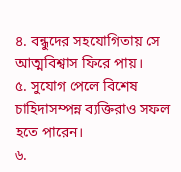৪. বন্ধুদের সহযোগিতায় সে আত্মবিশ্বাস ফিরে পায়।
৫. সুযোগ পেলে বিশেষ চাহিদাসম্পন্ন ব্যক্তিরাও সফল হতে পারেন।
৬.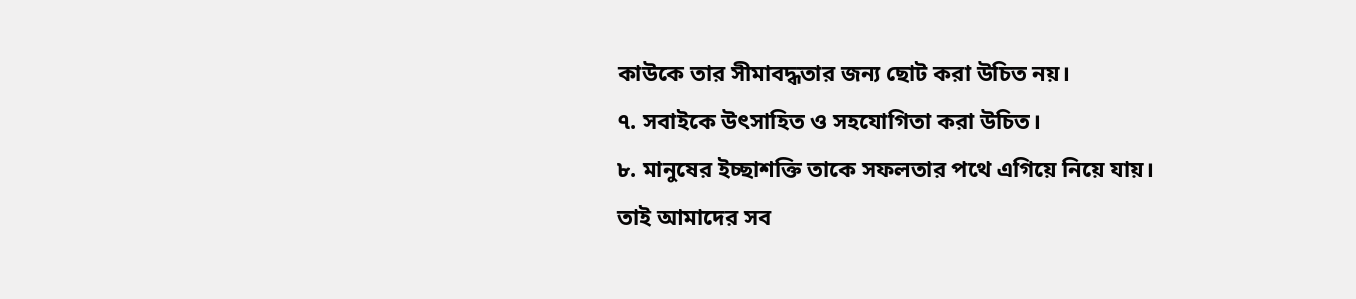কাউকে তার সীমাবদ্ধতার জন্য ছোট করা উচিত নয়।
৭. সবাইকে উৎসাহিত ও সহযোগিতা করা উচিত।
৮. মানুষের ইচ্ছাশক্তি তাকে সফলতার পথে এগিয়ে নিয়ে যায়।
তাই আমাদের সব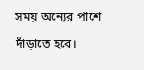সময় অন্যের পাশে দাঁড়াতে হবে।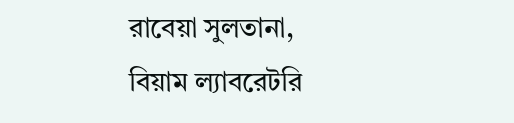রাবেয়া সুলতানা,
বিয়াম ল্যাবরেটরি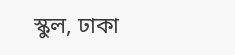স্কুল, ঢাকা